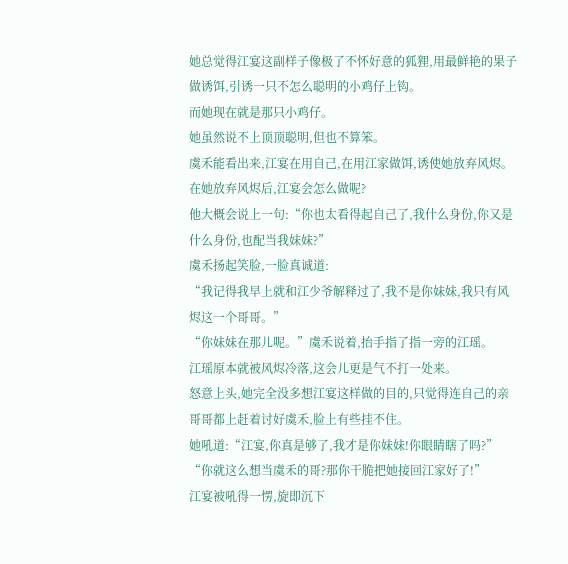她总觉得江宴这副样子像极了不怀好意的狐狸,用最鲜艳的果子做诱饵,引诱一只不怎么聪明的小鸡仔上钩。
而她现在就是那只小鸡仔。
她虽然说不上顶顶聪明,但也不算笨。
虞禾能看出来,江宴在用自己,在用江家做饵,诱使她放弃风烬。
在她放弃风烬后,江宴会怎么做呢?
他大概会说上一句:“你也太看得起自己了,我什么身份,你又是什么身份,也配当我妹妹?”
虞禾扬起笑脸,一脸真诚道:
“我记得我早上就和江少爷解释过了,我不是你妹妹,我只有风烬这一个哥哥。”
“你妹妹在那儿呢。”虞禾说着,抬手指了指一旁的江瑶。
江瑶原本就被风烬冷落,这会儿更是气不打一处来。
怒意上头,她完全没多想江宴这样做的目的,只觉得连自己的亲哥哥都上赶着讨好虞禾,脸上有些挂不住。
她吼道:“江宴,你真是够了,我才是你妹妹!你眼睛瞎了吗?”
“你就这么想当虞禾的哥?那你干脆把她接回江家好了!”
江宴被吼得一愣,旋即沉下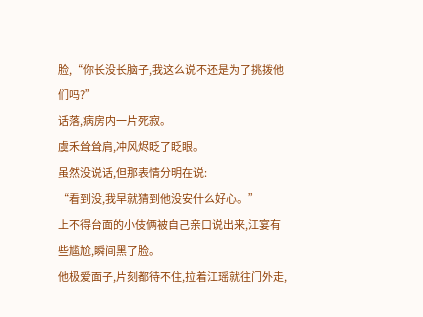脸,“你长没长脑子,我这么说不还是为了挑拨他们吗?”
话落,病房内一片死寂。
虞禾耸耸肩,冲风烬眨了眨眼。
虽然没说话,但那表情分明在说:
“看到没,我早就猜到他没安什么好心。”
上不得台面的小伎俩被自己亲口说出来,江宴有些尴尬,瞬间黑了脸。
他极爱面子,片刻都待不住,拉着江瑶就往门外走,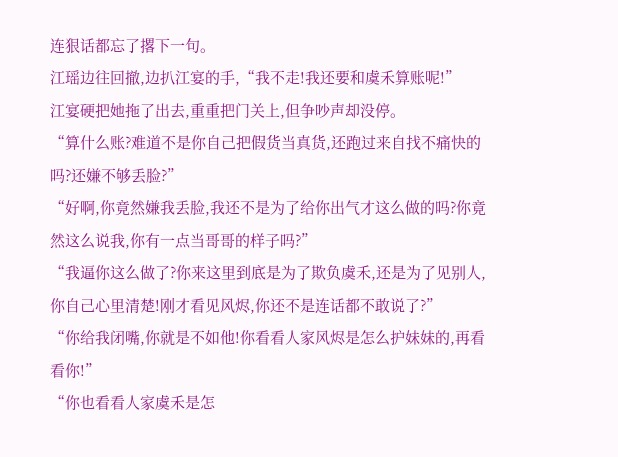连狠话都忘了撂下一句。
江瑶边往回撤,边扒江宴的手,“我不走!我还要和虞禾算账呢!”
江宴硬把她拖了出去,重重把门关上,但争吵声却没停。
“算什么账?难道不是你自己把假货当真货,还跑过来自找不痛快的吗?还嫌不够丢脸?”
“好啊,你竟然嫌我丢脸,我还不是为了给你出气才这么做的吗?你竟然这么说我,你有一点当哥哥的样子吗?”
“我逼你这么做了?你来这里到底是为了欺负虞禾,还是为了见别人,你自己心里清楚!刚才看见风烬,你还不是连话都不敢说了?”
“你给我闭嘴,你就是不如他!你看看人家风烬是怎么护妹妹的,再看看你!”
“你也看看人家虞禾是怎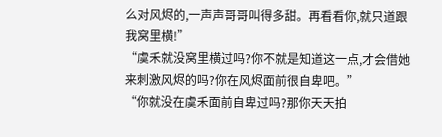么对风烬的,一声声哥哥叫得多甜。再看看你,就只道跟我窝里横!”
“虞禾就没窝里横过吗?你不就是知道这一点,才会借她来刺激风烬的吗?你在风烬面前很自卑吧。”
“你就没在虞禾面前自卑过吗?那你天天拍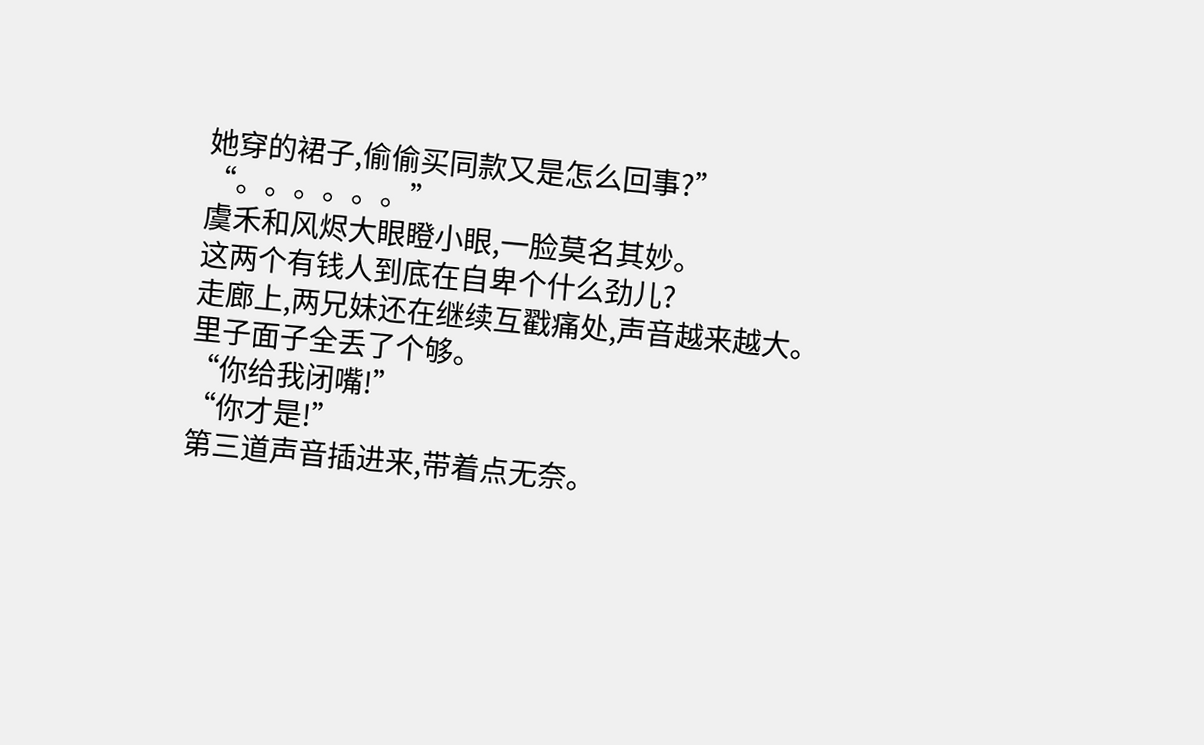她穿的裙子,偷偷买同款又是怎么回事?”
“。。。。。。”
虞禾和风烬大眼瞪小眼,一脸莫名其妙。
这两个有钱人到底在自卑个什么劲儿?
走廊上,两兄妹还在继续互戳痛处,声音越来越大。
里子面子全丢了个够。
“你给我闭嘴!”
“你才是!”
第三道声音插进来,带着点无奈。